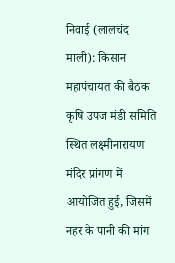निवाई (लालचंद माली): किसान महापंचायत की बैठक कृषि उपज मंडी समिति स्थित लक्ष्मीनारायण मंदिर प्रांगण में आयोजित हुई, जिसमें नहर के पानी की मांग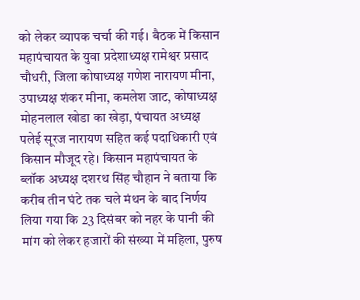को लेकर व्यापक चर्चा की गई। बैठक में किसान महापंचायत के युवा प्रदेशाध्यक्ष रामेश्वर प्रसाद चौधरी, जिला कोषाध्यक्ष गणेश नारायण मीना, उपाध्यक्ष शंकर मीना, कमलेश जाट, कोषाध्यक्ष मोहनलाल खोडा का खेड़ा, पंचायत अध्यक्ष पलेई सूरज नारायण सहित कई पदाधिकारी एवं किसान मौजूद रहे। किसान महापंचायत के ब्लॉक अध्यक्ष दशरथ सिंह चौहान ने बताया कि करीब तीन घंटे तक चले मंथन के बाद निर्णय लिया गया कि 23 दिसंबर को नहर के पानी की मांग को लेकर हजारों की संख्या में महिला, पुरुष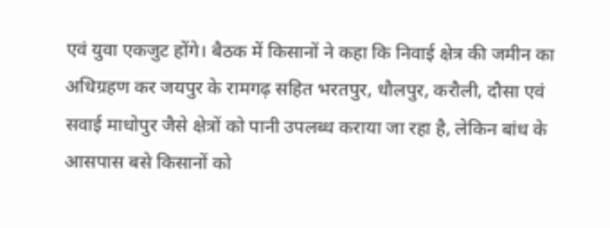एवं युवा एकजुट होंगे। बैठक में किसानों ने कहा कि निवाई क्षेत्र की जमीन का अधिग्रहण कर जयपुर के रामगढ़ सहित भरतपुर, धौलपुर, करौली, दौसा एवं सवाई माधोपुर जैसे क्षेत्रों को पानी उपलब्ध कराया जा रहा है, लेकिन बांध के आसपास बसे किसानों को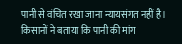पानी से वंचित रखा जाना न्यायसंगत नहीं है। किसानों ने बताया कि पानी की मांग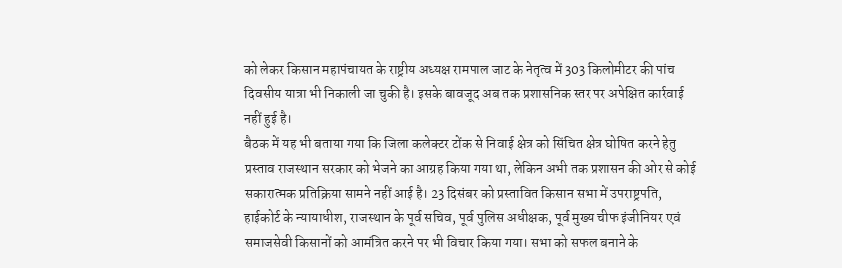को लेकर किसान महापंचायत के राष्ट्रीय अध्यक्ष रामपाल जाट के नेतृत्व में 303 किलोमीटर की पांच दिवसीय यात्रा भी निकाली जा चुकी है। इसके बावजूद अब तक प्रशासनिक स्तर पर अपेक्षित कार्रवाई नहीं हुई है।
बैठक में यह भी बताया गया कि जिला कलेक्टर टोंक से निवाई क्षेत्र को सिंचित क्षेत्र घोषित करने हेतु प्रस्ताव राजस्थान सरकार को भेजने का आग्रह किया गया था, लेकिन अभी तक प्रशासन की ओर से कोई सकारात्मक प्रतिक्रिया सामने नहीं आई है। 23 दिसंबर को प्रस्तावित किसान सभा में उपराष्ट्रपति, हाईकोर्ट के न्यायाधीश, राजस्थान के पूर्व सचिव, पूर्व पुलिस अधीक्षक, पूर्व मुख्य चीफ इंजीनियर एवं समाजसेवी किसानों को आमंत्रित करने पर भी विचार किया गया। सभा को सफल बनाने के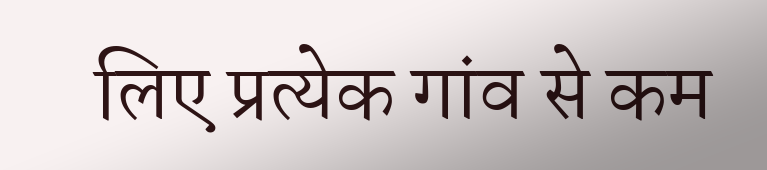लिए प्रत्येक गांव से कम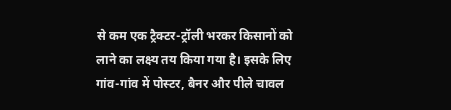से कम एक ट्रैक्टर-ट्रॉली भरकर किसानों को लाने का लक्ष्य तय किया गया है। इसके लिए गांव-गांव में पोस्टर, बैनर और पीले चावल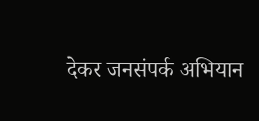देकर जनसंपर्क अभियान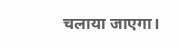चलाया जाएगा।